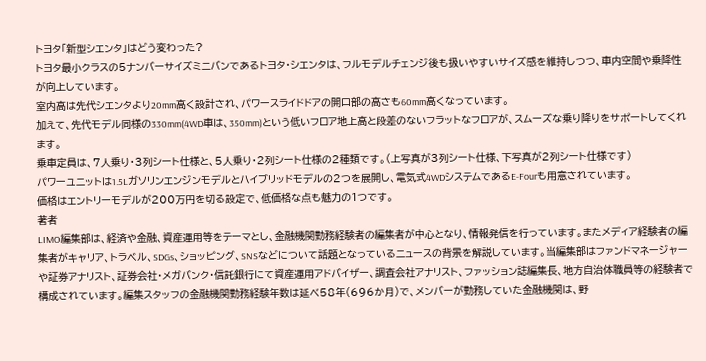トヨタ「新型シエンタ」はどう変わった?
トヨタ最小クラスの5ナンバーサイズミニバンであるトヨタ・シエンタは、フルモデルチェンジ後も扱いやすいサイズ感を維持しつつ、車内空間や乗降性が向上しています。
室内高は先代シエンタより20mm高く設計され、パワースライドドアの開口部の高さも60mm高くなっています。
加えて、先代モデル同様の330mm(4WD車は、350mm)という低いフロア地上高と段差のないフラットなフロアが、スムーズな乗り降りをサポートしてくれます。
乗車定員は、7人乗り・3列シート仕様と、5人乗り・2列シート仕様の2種類です。(上写真が3列シート仕様、下写真が2列シート仕様です)
パワーユニットは1.5Lガソリンエンジンモデルとハイブリッドモデルの2つを展開し、電気式4WDシステムであるE-Fourも用意されています。
価格はエントリーモデルが200万円を切る設定で、低価格な点も魅力の1つです。
著者
LIMO編集部は、経済や金融、資産運用等をテーマとし、金融機関勤務経験者の編集者が中心となり、情報発信を行っています。またメディア経験者の編集者がキャリア、トラベル、SDGs、ショッピング、SNSなどについて話題となっているニュースの背景を解説しています。当編集部はファンドマネージャーや証券アナリスト、証券会社・メガバンク・信託銀行にて資産運用アドバイザー、調査会社アナリスト、ファッション誌編集長、地方自治体職員等の経験者で構成されています。編集スタッフの金融機関勤務経験年数は延べ58年(696か月)で、メンバーが勤務していた金融機関は、野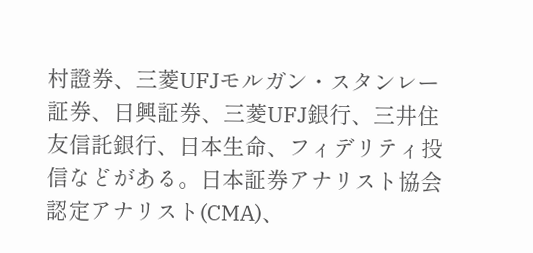村證券、三菱UFJモルガン・スタンレー証券、日興証券、三菱UFJ銀行、三井住友信託銀行、日本生命、フィデリティ投信などがある。日本証券アナリスト協会認定アナリスト(CMA)、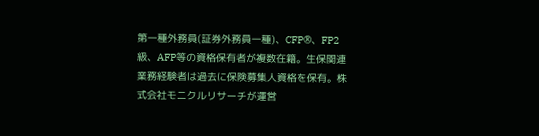第一種外務員(証券外務員一種)、CFP®、FP2級、AFP等の資格保有者が複数在籍。生保関連業務経験者は過去に保険募集人資格を保有。株式会社モニクルリサーチが運営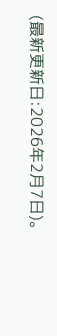(最新更新日:2026年2月7日)。